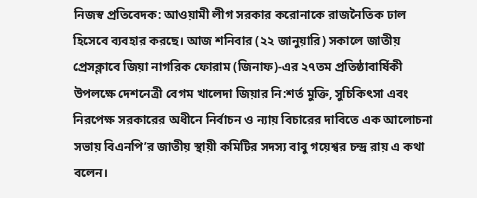নিজস্ব প্রতিবেদক: আওয়ামী লীগ সরকার করোনাকে রাজনৈতিক ঢাল হিসেবে ব্যবহার করছে। আজ শনিবার (২২ জানুয়ারি) সকালে জাতীয় প্রেসক্লাবে জিয়া নাগরিক ফোরাম (জিনাফ)-এর ২৭তম প্রতিষ্ঠাবার্ষিকী উপলক্ষে দেশনেত্রী বেগম খালেদা জিয়ার নি:শর্ত মুক্তি, সুচিকিৎসা এবং নিরপেক্ষ সরকারের অধীনে নির্বাচন ও ন্যায় বিচারের দাবিতে এক আলোচনা সভায় বিএনপি’র জাতীয় স্থায়ী কমিটির সদস্য বাবু গয়েশ্বর চন্দ্র রায় এ কথা বলেন।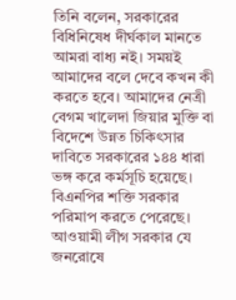তিনি বলেন, সরকারের বিধিনিষেধ দীর্ঘকাল মানতে আমরা বাধ্য নই। সময়ই আমাদের বলে দেবে কখন কী করতে হবে। আমাদের নেত্রী বেগম খালেদা জিয়ার মুক্তি বা বিদেশে উন্নত চিকিৎসার দাবিতে সরকারের ১৪৪ ধারা ভঙ্গ করে কর্মসূচি হয়েছে। বিএনপির শক্তি সরকার পরিমাপ করতে পেরেছে। আওয়ামী লীগ সরকার যে জনরোষে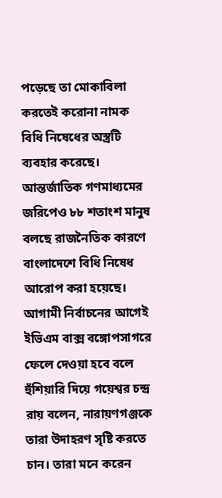পড়েছে তা মোকাবিলা করতেই করোনা নামক বিধি নিষেধের অস্ত্রটি ব্যবহার করেছে। আন্তর্জাতিক গণমাধ্যমের জরিপেও ৮৮ শতাংশ মানুষ বলছে রাজনৈতিক কারণে বাংলাদেশে বিধি নিষেধ আরোপ করা হয়েছে।
আগামী নির্বাচনের আগেই ইভিএম বাক্স বঙ্গোপসাগরে ফেলে দেওয়া হবে বলে হুঁশিয়ারি দিয়ে গয়েশ্বর চন্দ্র রায় বলেন, নারায়ণগঞ্জকে তারা উদাহরণ সৃষ্টি করতে চান। তারা মনে করেন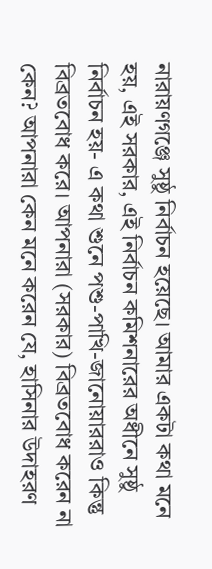নারায়ণগঞ্জে সুষ্ঠু নির্বাচন হয়েছে। আমার একটা কথা মনে হয়, এই সরকার, এই নির্বাচন কমিশনারের অধীনে সুষ্ঠু নির্বাচন হয়- এ কথা শুনে পশু-পাখি-জানোয়াররাও কিন্তু বিব্রতবোধ করে। আপনারা (সরকার) বিব্রতবোধ করেন না কেন? আপনারা কেন মনে করেন যে, হাসিনার উদাহরণ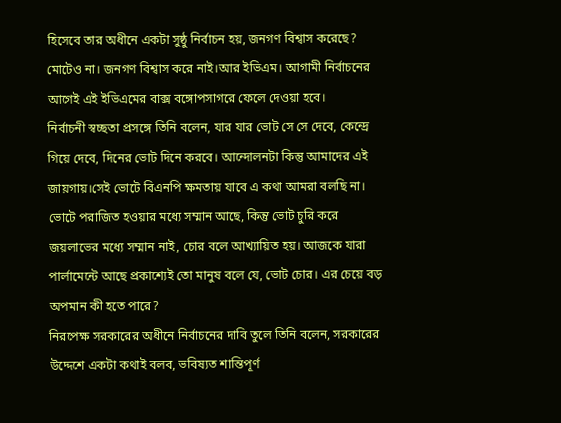হিসেবে তার অধীনে একটা সুষ্ঠু নির্বাচন হয়, জনগণ বিশ্বাস করেছে? মোটেও না। জনগণ বিশ্বাস করে নাই।আর ইভিএম। আগামী নির্বাচনের আগেই এই ইভিএমের বাক্স বঙ্গোপসাগরে ফেলে দেওয়া হবে।
নির্বাচনী স্বচ্ছতা প্রসঙ্গে তিনি বলেন, যার যার ভোট সে সে দেবে, কেন্দ্রে গিয়ে দেবে, দিনের ভোট দিনে করবে। আন্দোলনটা কিন্তু আমাদের এই জায়গায়।সেই ভোটে বিএনপি ক্ষমতায় যাবে এ কথা আমরা বলছি না। ভোটে পরাজিত হওয়ার মধ্যে সম্মান আছে, কিন্তু ভোট চুরি করে জয়লাভের মধ্যে সম্মান নাই, চোর বলে আখ্যায়িত হয়। আজকে যারা পার্লামেন্টে আছে প্রকাশ্যেই তো মানুষ বলে যে, ভোট চোর। এর চেয়ে বড় অপমান কী হতে পারে?
নিরপেক্ষ সরকারের অধীনে নির্বাচনের দাবি তুলে তিনি বলেন, সরকারের উদ্দেশে একটা কথাই বলব, ভবিষ্যত শান্তিপূর্ণ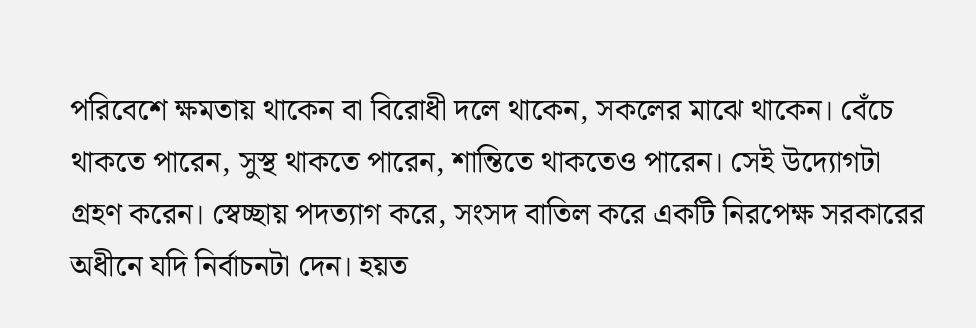পরিবেশে ক্ষমতায় থাকেন বা বিরোধী দলে থাকেন, সকলের মাঝে থাকেন। বেঁচে থাকতে পারেন, সুস্থ থাকতে পারেন, শান্তিতে থাকতেও পারেন। সেই উদ্যোগটা গ্রহণ করেন। স্বেচ্ছায় পদত্যাগ করে, সংসদ বাতিল করে একটি নিরপেক্ষ সরকারের অধীনে যদি নির্বাচনটা দেন। হয়ত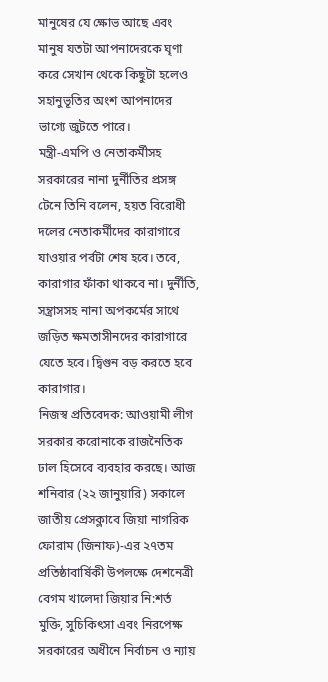মানুষের যে ক্ষোভ আছে এবং মানুষ যতটা আপনাদেরকে ঘৃণা করে সেখান থেকে কিছুটা হলেও সহানুভূতির অংশ আপনাদের ভাগ্যে জুটতে পারে।
মন্ত্রী-এমপি ও নেতাকর্মীসহ সরকারের নানা দুর্নীতির প্রসঙ্গ টেনে তিনি বলেন, হয়ত বিরোধী দলের নেতাকর্মীদের কারাগারে যাওয়ার পর্বটা শেষ হবে। তবে, কারাগার ফাঁকা থাকবে না। দুর্নীতি, সন্ত্রাসসহ নানা অপকর্মের সাথে জড়িত ক্ষমতাসীনদের কারাগারে যেতে হবে। দ্বিগুন বড় করতে হবে কারাগার।
নিজস্ব প্রতিবেদক: আওয়ামী লীগ সরকার করোনাকে রাজনৈতিক ঢাল হিসেবে ব্যবহার করছে। আজ শনিবার (২২ জানুয়ারি) সকালে জাতীয় প্রেসক্লাবে জিয়া নাগরিক ফোরাম (জিনাফ)-এর ২৭তম প্রতিষ্ঠাবার্ষিকী উপলক্ষে দেশনেত্রী বেগম খালেদা জিয়ার নি:শর্ত মুক্তি, সুচিকিৎসা এবং নিরপেক্ষ সরকারের অধীনে নির্বাচন ও ন্যায়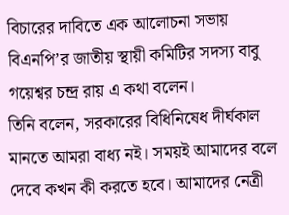বিচারের দাবিতে এক আলোচনা সভায় বিএনপি’র জাতীয় স্থায়ী কমিটির সদস্য বাবু গয়েশ্বর চন্দ্র রায় এ কথা বলেন।
তিনি বলেন, সরকারের বিধিনিষেধ দীর্ঘকাল মানতে আমরা বাধ্য নই। সময়ই আমাদের বলে দেবে কখন কী করতে হবে। আমাদের নেত্রী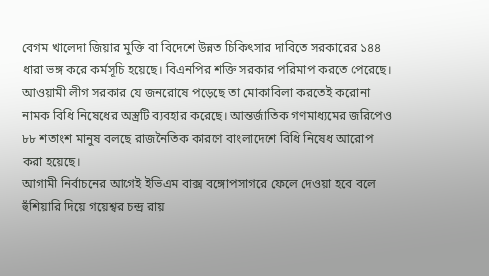বেগম খালেদা জিয়ার মুক্তি বা বিদেশে উন্নত চিকিৎসার দাবিতে সরকারের ১৪৪ ধারা ভঙ্গ করে কর্মসূচি হয়েছে। বিএনপির শক্তি সরকার পরিমাপ করতে পেরেছে। আওয়ামী লীগ সরকার যে জনরোষে পড়েছে তা মোকাবিলা করতেই করোনা নামক বিধি নিষেধের অস্ত্রটি ব্যবহার করেছে। আন্তর্জাতিক গণমাধ্যমের জরিপেও ৮৮ শতাংশ মানুষ বলছে রাজনৈতিক কারণে বাংলাদেশে বিধি নিষেধ আরোপ করা হয়েছে।
আগামী নির্বাচনের আগেই ইভিএম বাক্স বঙ্গোপসাগরে ফেলে দেওয়া হবে বলে হুঁশিয়ারি দিয়ে গয়েশ্বর চন্দ্র রায়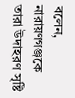বলেন, নারায়ণগঞ্জকে তারা উদাহরণ সৃষ্টি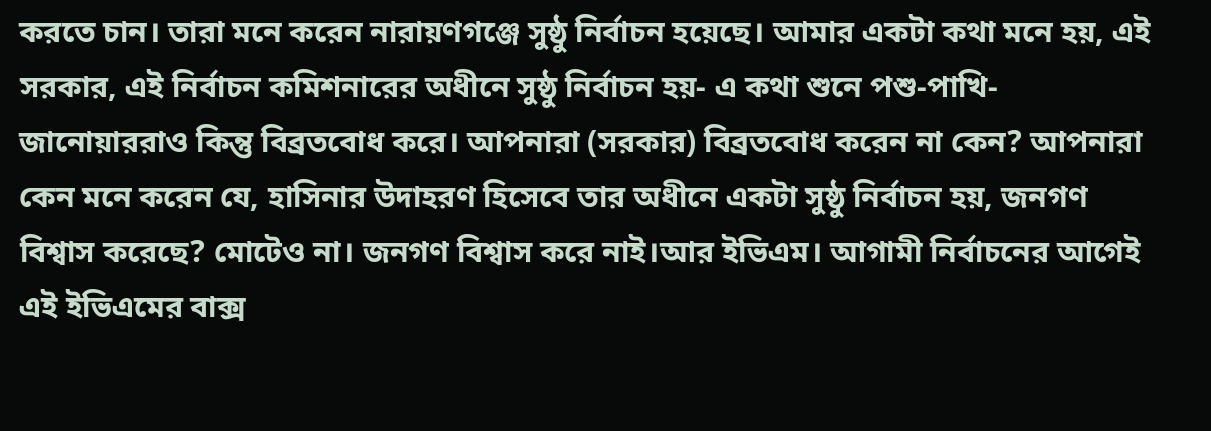করতে চান। তারা মনে করেন নারায়ণগঞ্জে সুষ্ঠু নির্বাচন হয়েছে। আমার একটা কথা মনে হয়, এই সরকার, এই নির্বাচন কমিশনারের অধীনে সুষ্ঠু নির্বাচন হয়- এ কথা শুনে পশু-পাখি-জানোয়াররাও কিন্তু বিব্রতবোধ করে। আপনারা (সরকার) বিব্রতবোধ করেন না কেন? আপনারা কেন মনে করেন যে, হাসিনার উদাহরণ হিসেবে তার অধীনে একটা সুষ্ঠু নির্বাচন হয়, জনগণ বিশ্বাস করেছে? মোটেও না। জনগণ বিশ্বাস করে নাই।আর ইভিএম। আগামী নির্বাচনের আগেই এই ইভিএমের বাক্স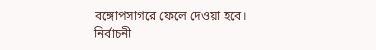বঙ্গোপসাগরে ফেলে দেওয়া হবে।
নির্বাচনী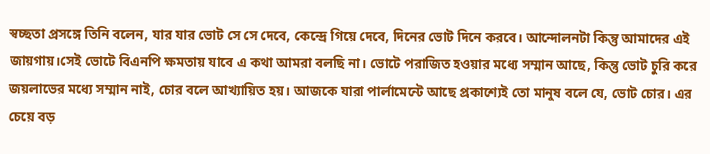স্বচ্ছতা প্রসঙ্গে তিনি বলেন, যার যার ভোট সে সে দেবে, কেন্দ্রে গিয়ে দেবে, দিনের ভোট দিনে করবে। আন্দোলনটা কিন্তু আমাদের এই জায়গায়।সেই ভোটে বিএনপি ক্ষমতায় যাবে এ কথা আমরা বলছি না। ভোটে পরাজিত হওয়ার মধ্যে সম্মান আছে, কিন্তু ভোট চুরি করে জয়লাভের মধ্যে সম্মান নাই, চোর বলে আখ্যায়িত হয়। আজকে যারা পার্লামেন্টে আছে প্রকাশ্যেই তো মানুষ বলে যে, ভোট চোর। এর চেয়ে বড়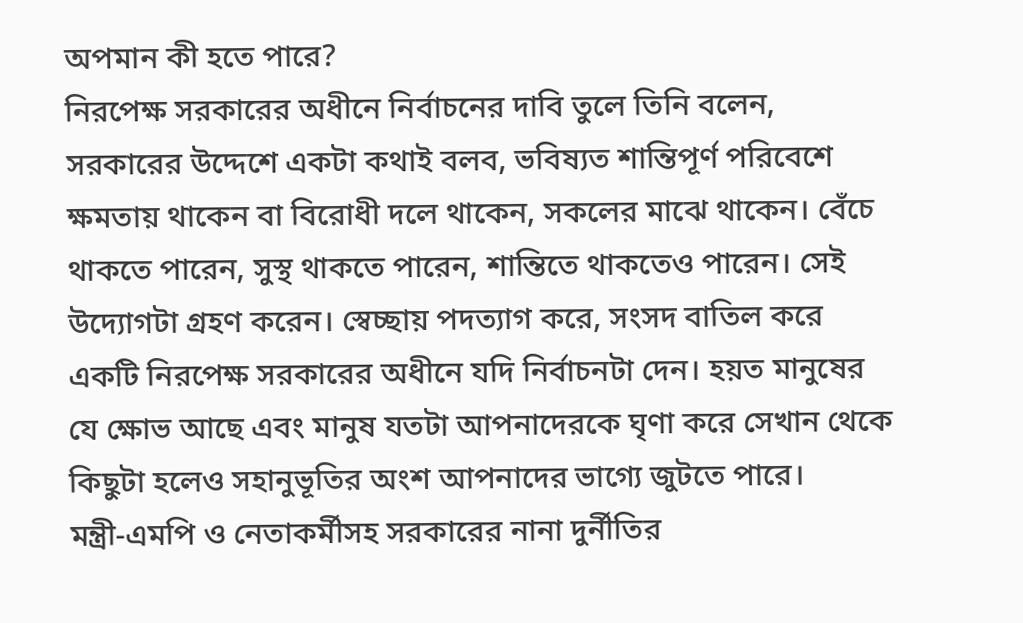অপমান কী হতে পারে?
নিরপেক্ষ সরকারের অধীনে নির্বাচনের দাবি তুলে তিনি বলেন, সরকারের উদ্দেশে একটা কথাই বলব, ভবিষ্যত শান্তিপূর্ণ পরিবেশে ক্ষমতায় থাকেন বা বিরোধী দলে থাকেন, সকলের মাঝে থাকেন। বেঁচে থাকতে পারেন, সুস্থ থাকতে পারেন, শান্তিতে থাকতেও পারেন। সেই উদ্যোগটা গ্রহণ করেন। স্বেচ্ছায় পদত্যাগ করে, সংসদ বাতিল করে একটি নিরপেক্ষ সরকারের অধীনে যদি নির্বাচনটা দেন। হয়ত মানুষের যে ক্ষোভ আছে এবং মানুষ যতটা আপনাদেরকে ঘৃণা করে সেখান থেকে কিছুটা হলেও সহানুভূতির অংশ আপনাদের ভাগ্যে জুটতে পারে।
মন্ত্রী-এমপি ও নেতাকর্মীসহ সরকারের নানা দুর্নীতির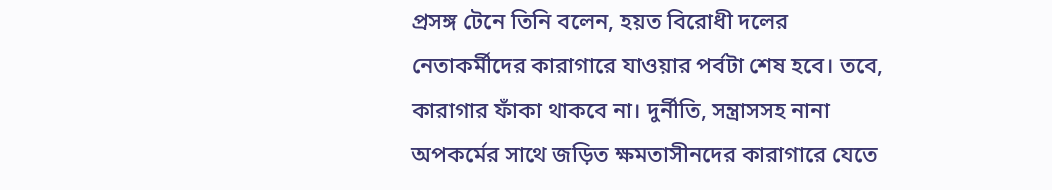প্রসঙ্গ টেনে তিনি বলেন, হয়ত বিরোধী দলের নেতাকর্মীদের কারাগারে যাওয়ার পর্বটা শেষ হবে। তবে, কারাগার ফাঁকা থাকবে না। দুর্নীতি, সন্ত্রাসসহ নানা অপকর্মের সাথে জড়িত ক্ষমতাসীনদের কারাগারে যেতে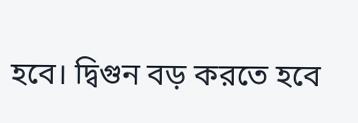হবে। দ্বিগুন বড় করতে হবে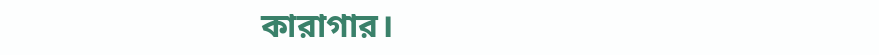কারাগার।